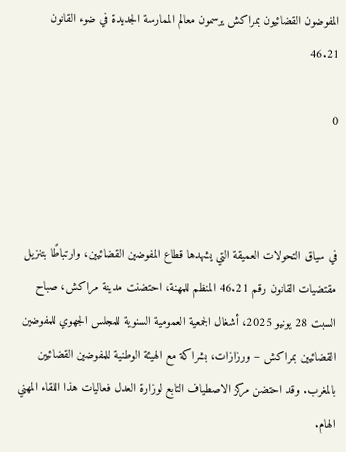المفوضون القضائيون بمراكش يرسمون معالم الممارسة الجديدة في ضوء القانون 46.21

0



في سياق التحولات العميقة التي يشهدها قطاع المفوضين القضائيين، وارتباطًا بتنزيل مقتضيات القانون رقم 46.21 المنظم للمهنة، احتضنت مدينة مراكش، صباح السبت 28 يونيو 2025، أشغال الجمعية العمومية السنوية للمجلس الجهوي للمفوضين القضائيين بمراكش – ورزازات، بشراكة مع الهيئة الوطنية للمفوضين القضائيين بالمغرب. وقد احتضن مركز الاصطياف التابع لوزارة العدل فعاليات هذا اللقاء المهني الهام.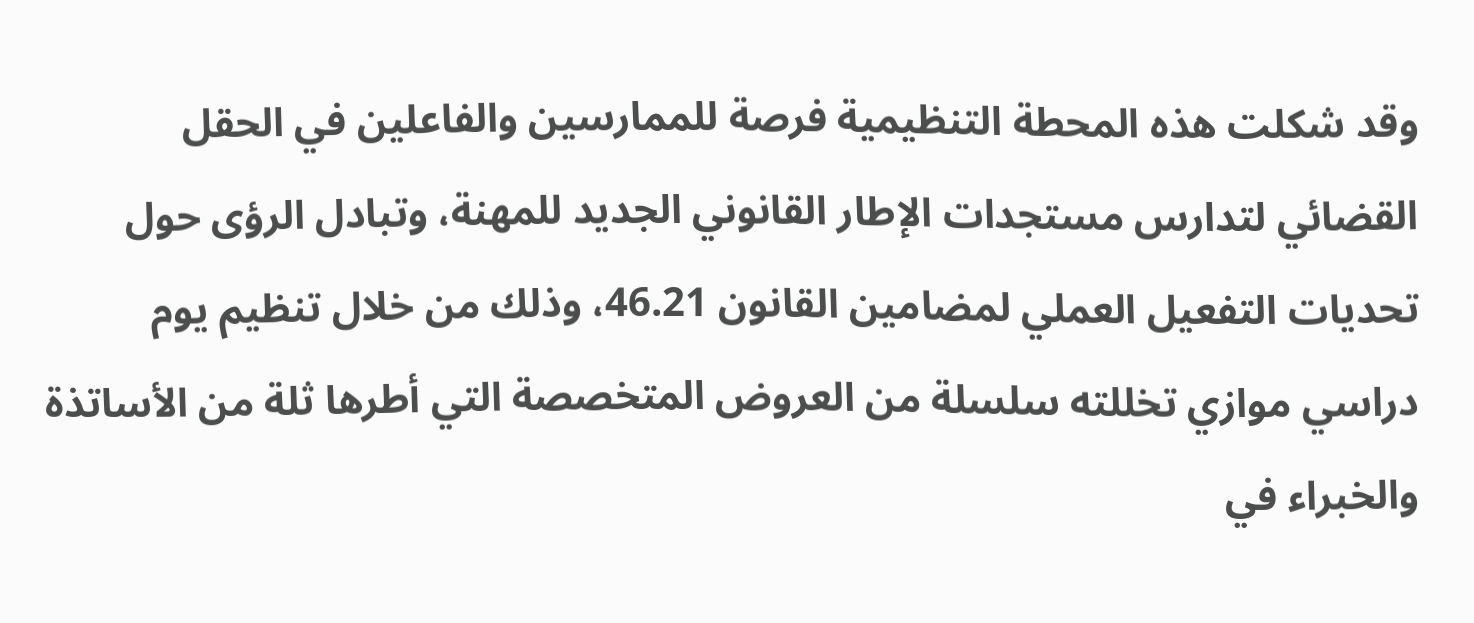وقد شكلت هذه المحطة التنظيمية فرصة للممارسين والفاعلين في الحقل القضائي لتدارس مستجدات الإطار القانوني الجديد للمهنة، وتبادل الرؤى حول تحديات التفعيل العملي لمضامين القانون 46.21، وذلك من خلال تنظيم يوم دراسي موازي تخللته سلسلة من العروض المتخصصة التي أطرها ثلة من الأساتذة والخبراء في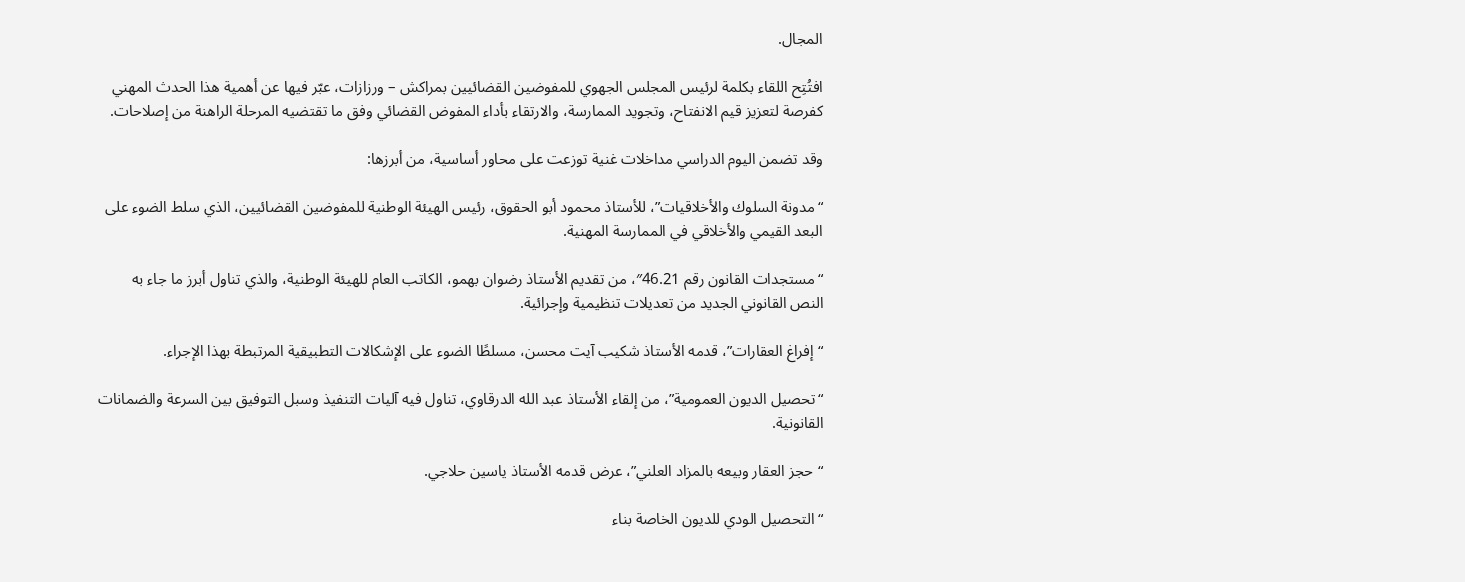المجال.

افتُتِح اللقاء بكلمة لرئيس المجلس الجهوي للمفوضين القضائيين بمراكش – ورزازات، عبّر فيها عن أهمية هذا الحدث المهني كفرصة لتعزيز قيم الانفتاح، وتجويد الممارسة، والارتقاء بأداء المفوض القضائي وفق ما تقتضيه المرحلة الراهنة من إصلاحات.

وقد تضمن اليوم الدراسي مداخلات غنية توزعت على محاور أساسية، من أبرزها:

“مدونة السلوك والأخلاقيات”، للأستاذ محمود أبو الحقوق، رئيس الهيئة الوطنية للمفوضين القضائيين، الذي سلط الضوء على البعد القيمي والأخلاقي في الممارسة المهنية.

“مستجدات القانون رقم 46.21″، من تقديم الأستاذ رضوان بهمو، الكاتب العام للهيئة الوطنية، والذي تناول أبرز ما جاء به النص القانوني الجديد من تعديلات تنظيمية وإجرائية.

“إفراغ العقارات”، قدمه الأستاذ شكيب آيت محسن، مسلطًا الضوء على الإشكالات التطبيقية المرتبطة بهذا الإجراء.

“تحصيل الديون العمومية”، من إلقاء الأستاذ عبد الله الدرقاوي، تناول فيه آليات التنفيذ وسبل التوفيق بين السرعة والضمانات القانونية.

“حجز العقار وبيعه بالمزاد العلني”، عرض قدمه الأستاذ ياسين حلاجي.

“التحصيل الودي للديون الخاصة بناء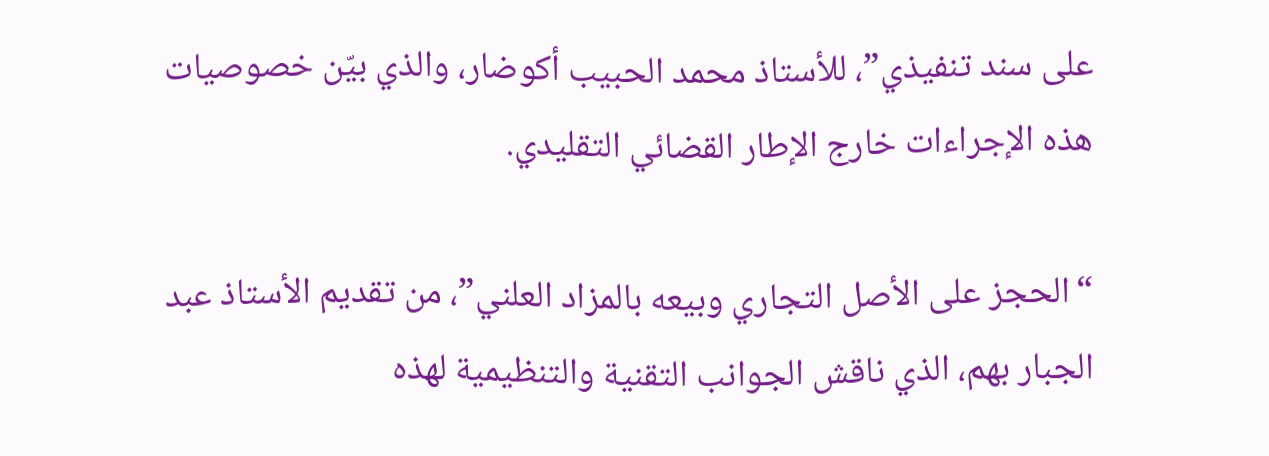على سند تنفيذي”، للأستاذ محمد الحبيب أكوضار، والذي بيّن خصوصيات هذه الإجراءات خارج الإطار القضائي التقليدي.

“الحجز على الأصل التجاري وبيعه بالمزاد العلني”، من تقديم الأستاذ عبد الجبار بهم، الذي ناقش الجوانب التقنية والتنظيمية لهذه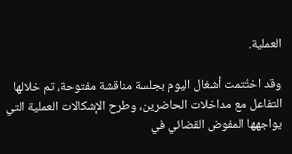العملية.

وقد اختُتمت أشغال اليوم بجلسة مناقشة مفتوحة، تم خلالها التفاعل مع مداخلات الحاضرين، وطرح الإشكالات العملية التي يواجهها المفوض القضائي في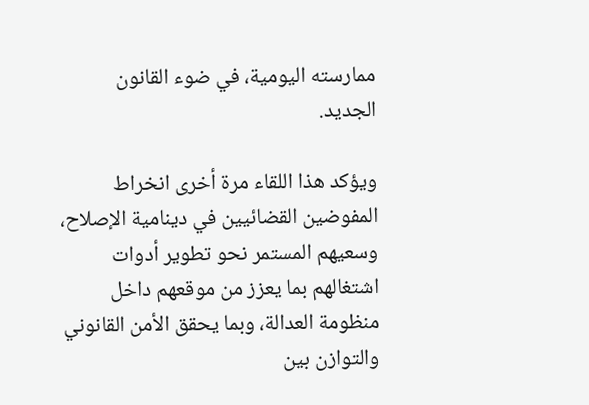ممارسته اليومية، في ضوء القانون الجديد.

ويؤكد هذا اللقاء مرة أخرى انخراط المفوضين القضائيين في دينامية الإصلاح، وسعيهم المستمر نحو تطوير أدوات اشتغالهم بما يعزز من موقعهم داخل منظومة العدالة، وبما يحقق الأمن القانوني والتوازن بين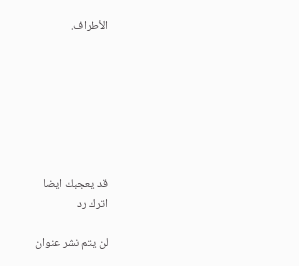الأطراف.







قد يعجبك ايضا
اترك رد

لن يتم نشر عنوان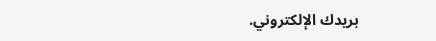بريدك الإلكتروني.